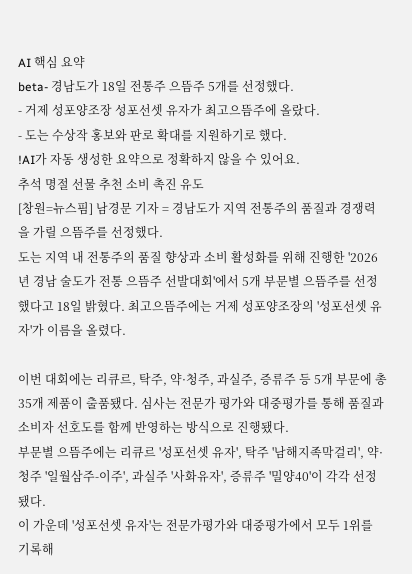AI 핵심 요약
beta- 경남도가 18일 전통주 으뜸주 5개를 선정했다.
- 거제 성포양조장 성포선셋 유자가 최고으뜸주에 올랐다.
- 도는 수상작 홍보와 판로 확대를 지원하기로 했다.
!AI가 자동 생성한 요약으로 정확하지 않을 수 있어요.
추석 명절 선물 추천 소비 촉진 유도
[창원=뉴스핌] 남경문 기자 = 경남도가 지역 전통주의 품질과 경쟁력을 가릴 으뜸주를 선정했다.
도는 지역 내 전통주의 품질 향상과 소비 활성화를 위해 진행한 '2026년 경남 술도가 전통 으뜸주 선발대회'에서 5개 부문별 으뜸주를 선정했다고 18일 밝혔다. 최고으뜸주에는 거제 성포양조장의 '성포선셋 유자'가 이름을 올렸다.

이번 대회에는 리큐르, 탁주, 약·청주, 과실주, 증류주 등 5개 부문에 총 35개 제품이 출품됐다. 심사는 전문가 평가와 대중평가를 통해 품질과 소비자 선호도를 함께 반영하는 방식으로 진행됐다.
부문별 으뜸주에는 리큐르 '성포선셋 유자', 탁주 '남해지족막걸리', 약·청주 '일월삼주-이주', 과실주 '사화유자', 증류주 '밀양40'이 각각 선정됐다.
이 가운데 '성포선셋 유자'는 전문가평가와 대중평가에서 모두 1위를 기록해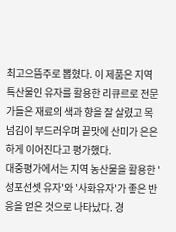최고으뜸주로 뽑혔다. 이 제품은 지역 특산물인 유자를 활용한 리큐르로 전문가들은 재료의 색과 향을 잘 살렸고 목넘김이 부드러우며 끝맛에 산미가 은은하게 이어진다고 평가했다.
대중평가에서는 지역 농산물을 활용한 '성포선셋 유자'와 '사화유자'가 좋은 반응을 얻은 것으로 나타났다. 경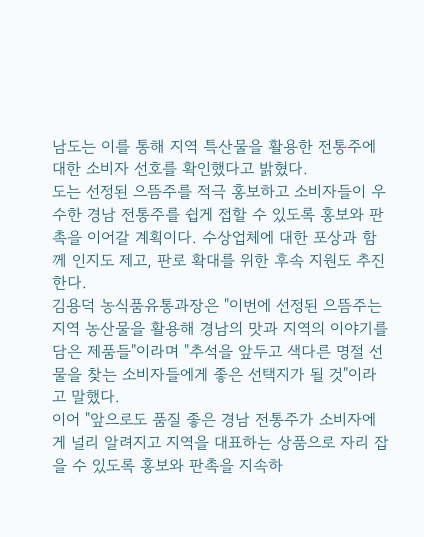남도는 이를 통해 지역 특산물을 활용한 전통주에 대한 소비자 선호를 확인했다고 밝혔다.
도는 선정된 으뜸주를 적극 홍보하고 소비자들이 우수한 경남 전통주를 쉽게 접할 수 있도록 홍보와 판촉을 이어갈 계획이다. 수상업체에 대한 포상과 함께 인지도 제고, 판로 확대를 위한 후속 지원도 추진한다.
김용덕 농식품유통과장은 "이번에 선정된 으뜸주는 지역 농산물을 활용해 경남의 맛과 지역의 이야기를 담은 제품들"이라며 "추석을 앞두고 색다른 명절 선물을 찾는 소비자들에게 좋은 선택지가 될 것"이라고 말했다.
이어 "앞으로도 품질 좋은 경남 전통주가 소비자에게 널리 알려지고 지역을 대표하는 상품으로 자리 잡을 수 있도록 홍보와 판촉을 지속하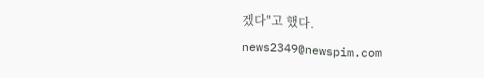겠다"고 했다.
news2349@newspim.com